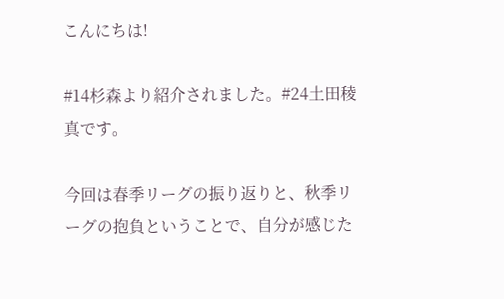こんにちは!

#14杉森より紹介されました。#24土田稜真です。

今回は春季リーグの振り返りと、秋季リーグの抱負ということで、自分が感じた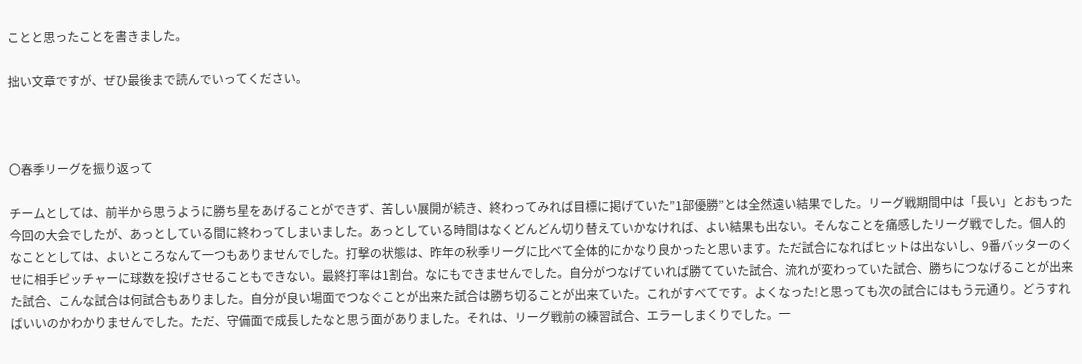ことと思ったことを書きました。

拙い文章ですが、ぜひ最後まで読んでいってください。



〇春季リーグを振り返って

チームとしては、前半から思うように勝ち星をあげることができず、苦しい展開が続き、終わってみれば目標に掲げていた”1部優勝”とは全然遠い結果でした。リーグ戦期間中は「長い」とおもった今回の大会でしたが、あっとしている間に終わってしまいました。あっとしている時間はなくどんどん切り替えていかなければ、よい結果も出ない。そんなことを痛感したリーグ戦でした。個人的なこととしては、よいところなんて一つもありませんでした。打撃の状態は、昨年の秋季リーグに比べて全体的にかなり良かったと思います。ただ試合になればヒットは出ないし、9番バッターのくせに相手ピッチャーに球数を投げさせることもできない。最終打率は1割台。なにもできませんでした。自分がつなげていれば勝てていた試合、流れが変わっていた試合、勝ちにつなげることが出来た試合、こんな試合は何試合もありました。自分が良い場面でつなぐことが出来た試合は勝ち切ることが出来ていた。これがすべてです。よくなった!と思っても次の試合にはもう元通り。どうすればいいのかわかりませんでした。ただ、守備面で成長したなと思う面がありました。それは、リーグ戦前の練習試合、エラーしまくりでした。一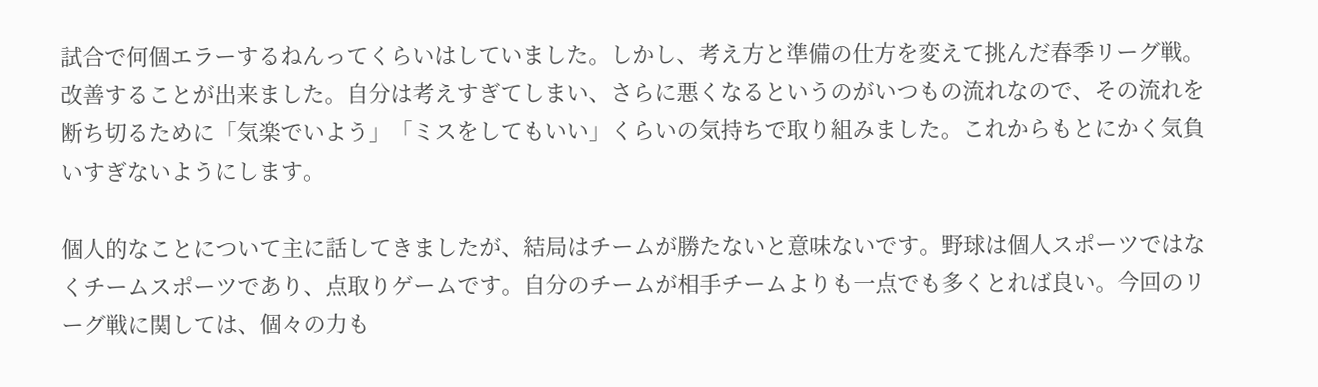試合で何個エラーするねんってくらいはしていました。しかし、考え方と準備の仕方を変えて挑んだ春季リーグ戦。改善することが出来ました。自分は考えすぎてしまい、さらに悪くなるというのがいつもの流れなので、その流れを断ち切るために「気楽でいよう」「ミスをしてもいい」くらいの気持ちで取り組みました。これからもとにかく気負いすぎないようにします。

個人的なことについて主に話してきましたが、結局はチームが勝たないと意味ないです。野球は個人スポーツではなくチームスポーツであり、点取りゲームです。自分のチームが相手チームよりも一点でも多くとれば良い。今回のリーグ戦に関しては、個々の力も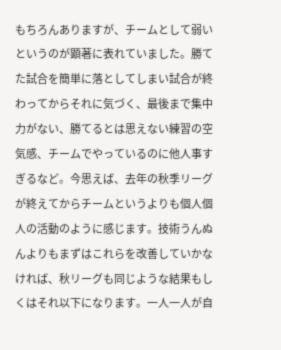もちろんありますが、チームとして弱いというのが顕著に表れていました。勝てた試合を簡単に落としてしまい試合が終わってからそれに気づく、最後まで集中力がない、勝てるとは思えない練習の空気感、チームでやっているのに他人事すぎるなど。今思えば、去年の秋季リーグが終えてからチームというよりも個人個人の活動のように感じます。技術うんぬんよりもまずはこれらを改善していかなければ、秋リーグも同じような結果もしくはそれ以下になります。一人一人が自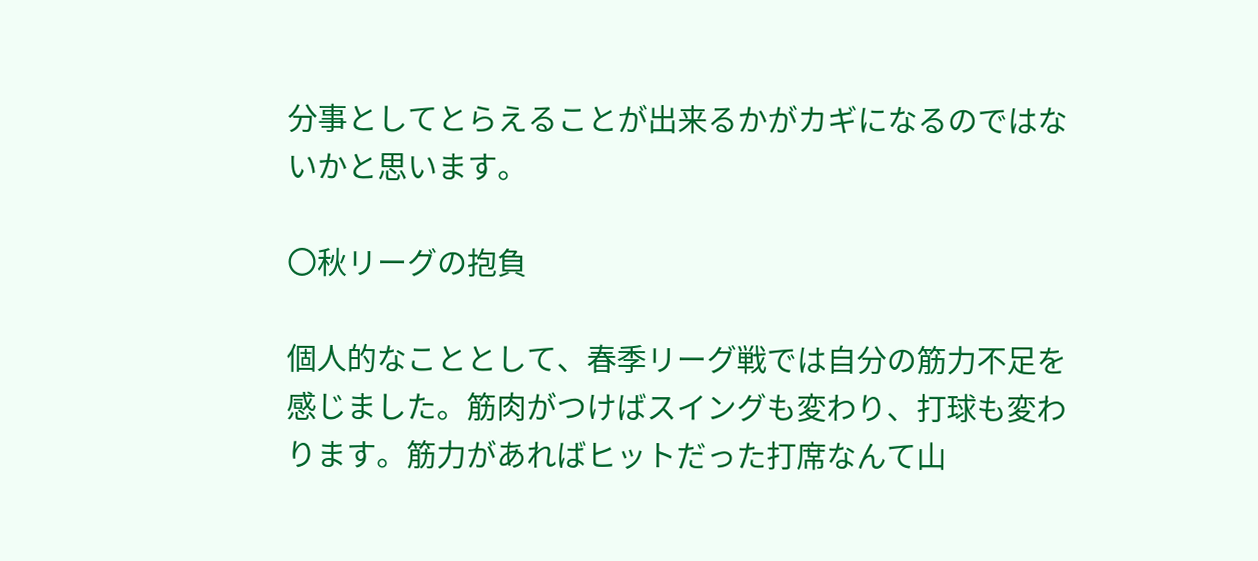分事としてとらえることが出来るかがカギになるのではないかと思います。

〇秋リーグの抱負

個人的なこととして、春季リーグ戦では自分の筋力不足を感じました。筋肉がつけばスイングも変わり、打球も変わります。筋力があればヒットだった打席なんて山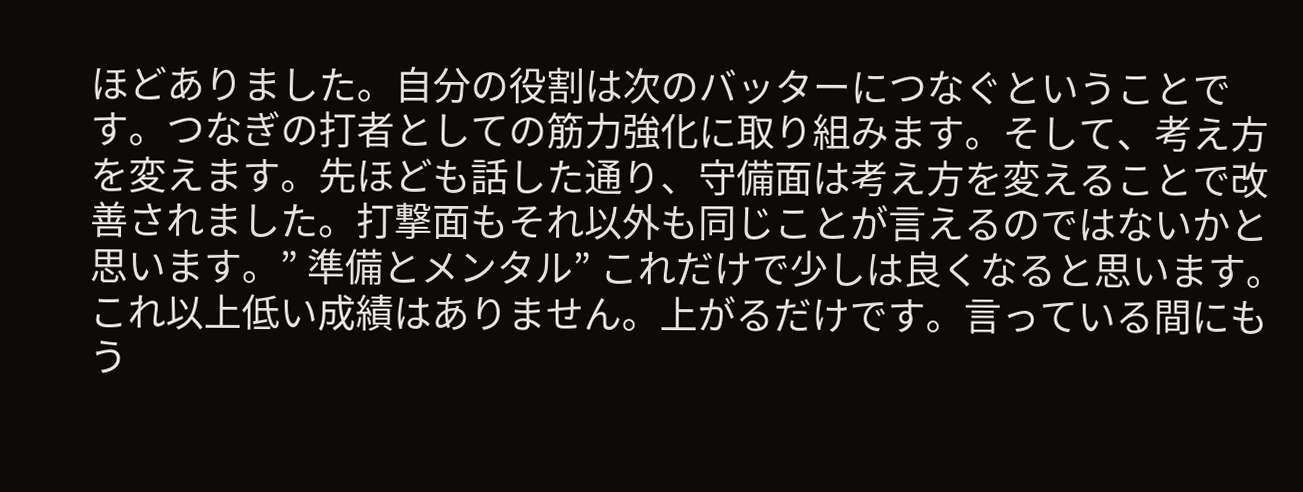ほどありました。自分の役割は次のバッターにつなぐということです。つなぎの打者としての筋力強化に取り組みます。そして、考え方を変えます。先ほども話した通り、守備面は考え方を変えることで改善されました。打撃面もそれ以外も同じことが言えるのではないかと思います。” 準備とメンタル” これだけで少しは良くなると思います。これ以上低い成績はありません。上がるだけです。言っている間にもう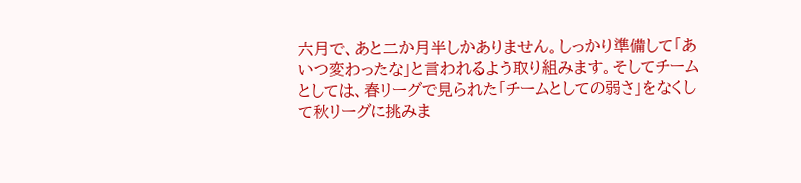六月で、あと二か月半しかありません。しっかり準備して「あいつ変わったな」と言われるよう取り組みます。そしてチームとしては、春リーグで見られた「チームとしての弱さ」をなくして秋リーグに挑みま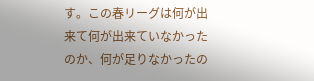す。この春リーグは何が出来て何が出来ていなかったのか、何が足りなかったの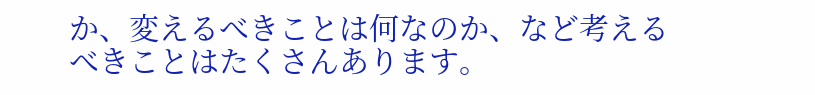か、変えるべきことは何なのか、など考えるべきことはたくさんあります。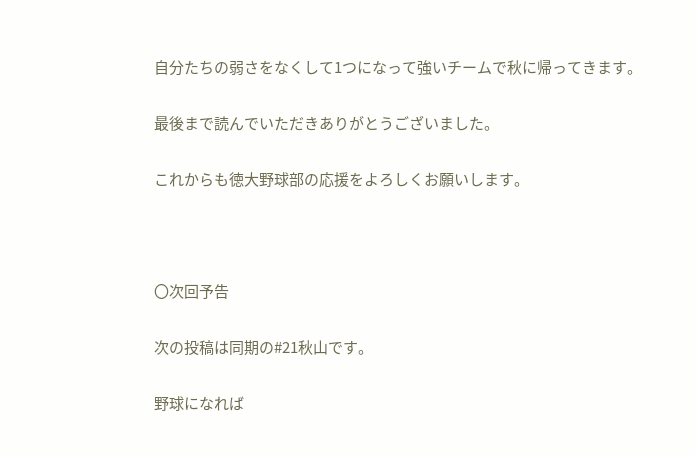自分たちの弱さをなくして1つになって強いチームで秋に帰ってきます。

最後まで読んでいただきありがとうございました。

これからも徳大野球部の応援をよろしくお願いします。



〇次回予告

次の投稿は同期の#21秋山です。

野球になれば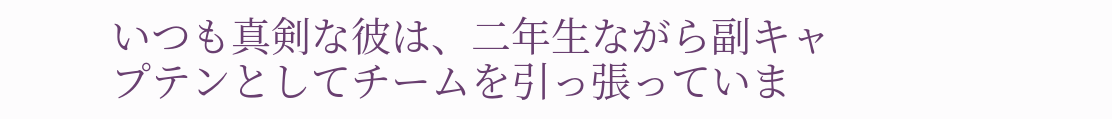いつも真剣な彼は、二年生ながら副キャプテンとしてチームを引っ張っていま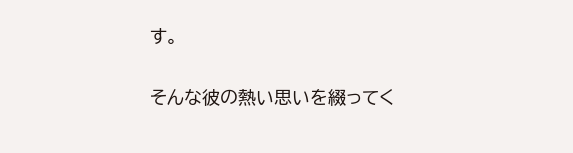す。

そんな彼の熱い思いを綴ってく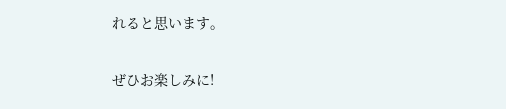れると思います。

ぜひお楽しみに!